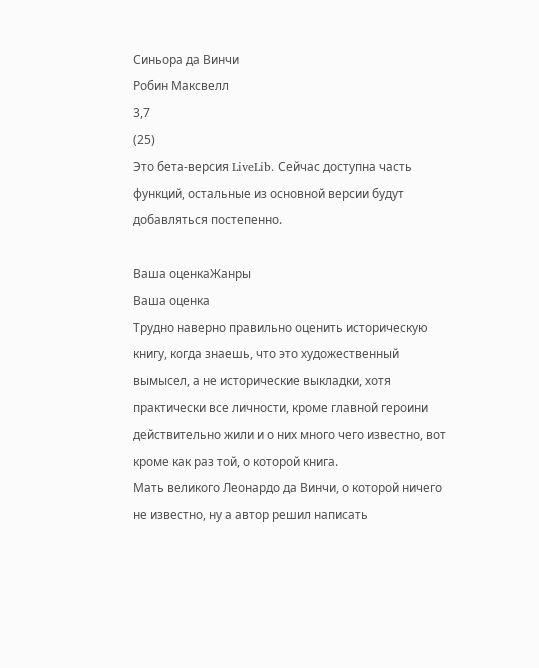Синьора да Винчи
Робин Максвелл
3,7
(25)
Это бета-версия LiveLib. Сейчас доступна часть функций, остальные из основной версии будут добавляться постепенно.

Ваша оценкаЖанры
Ваша оценка
Трудно наверно правильно оценить историческую книгу, когда знаешь, что это художественный вымысел, а не исторические выкладки, хотя практически все личности, кроме главной героини действительно жили и о них много чего известно, вот кроме как раз той, о которой книга.
Мать великого Леонардо да Винчи, о которой ничего не известно, ну а автор решил написать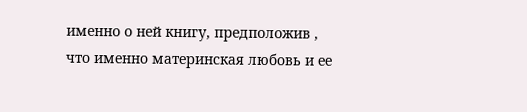именно о ней книгу, предположив , что именно материнская любовь и ее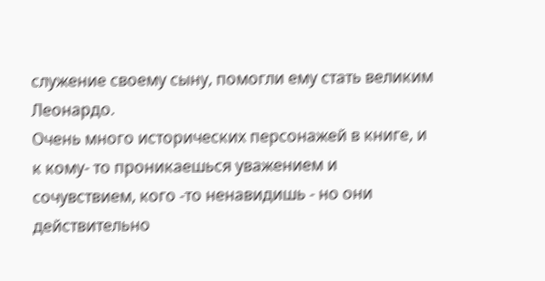служение своему сыну, помогли ему стать великим Леонардо.
Очень много исторических персонажей в книге, и к кому- то проникаешься уважением и сочувствием, кого -то ненавидишь - но они действительно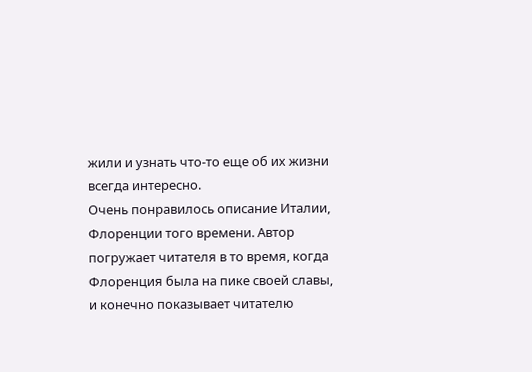жили и узнать что-то еще об их жизни всегда интересно.
Очень понравилось описание Италии, Флоренции того времени. Автор погружает читателя в то время, когда Флоренция была на пике своей славы, и конечно показывает читателю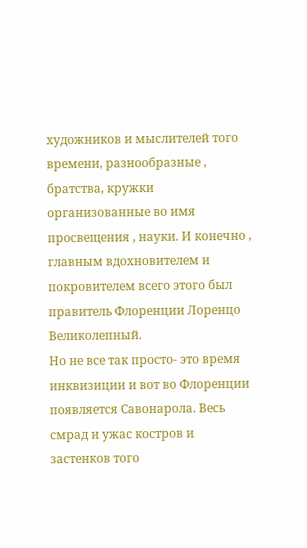художников и мыслителей того времени, разнообразные , братства, кружки организованные во имя просвещения , науки. И конечно , главным вдохновителем и покровителем всего этого был правитель Флоренции Лоренцо Великолепный.
Но не все так просто- это время инквизиции и вот во Флоренции появляется Савонарола. Весь смрад и ужас костров и застенков того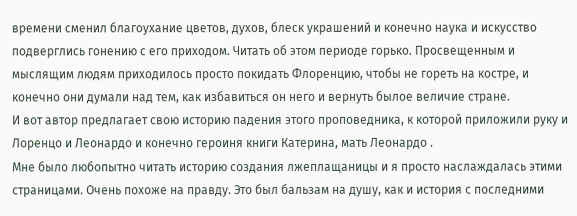времени сменил благоухание цветов, духов, блеск украшений и конечно наука и искусство подверглись гонению с его приходом. Читать об этом периоде горько. Просвещенным и мыслящим людям приходилось просто покидать Флоренцию, чтобы не гореть на костре, и конечно они думали над тем, как избавиться он него и вернуть былое величие стране.
И вот автор предлагает свою историю падения этого проповедника, к которой приложили руку и Лоренцо и Леонардо и конечно героиня книги Катерина, мать Леонардо .
Мне было любопытно читать историю создания лжеплащаницы и я просто наслаждалась этими страницами. Очень похоже на правду. Это был бальзам на душу, как и история с последними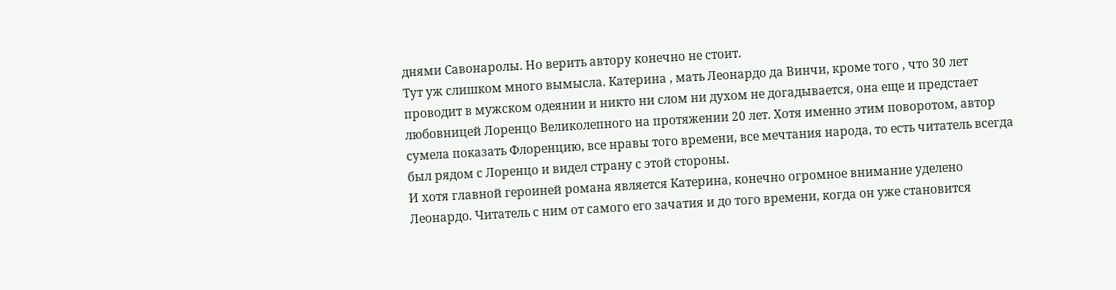днями Савонаролы. Но верить автору конечно не стоит.
Тут уж слишком много вымысла. Катерина , мать Леонардо да Винчи, кроме того , что 30 лет проводит в мужском одеянии и никто ни слом ни духом не догадывается, она еще и предстает любовницей Лоренцо Великолепного на протяжении 20 лет. Хотя именно этим поворотом, автор сумела показать Флоренцию, все нравы того времени, все мечтания народа, то есть читатель всегда был рядом с Лоренцо и видел страну с этой стороны.
И хотя главной героиней романа является Катерина, конечно огромное внимание уделено Леонардо. Читатель с ним от самого его зачатия и до того времени, когда он уже становится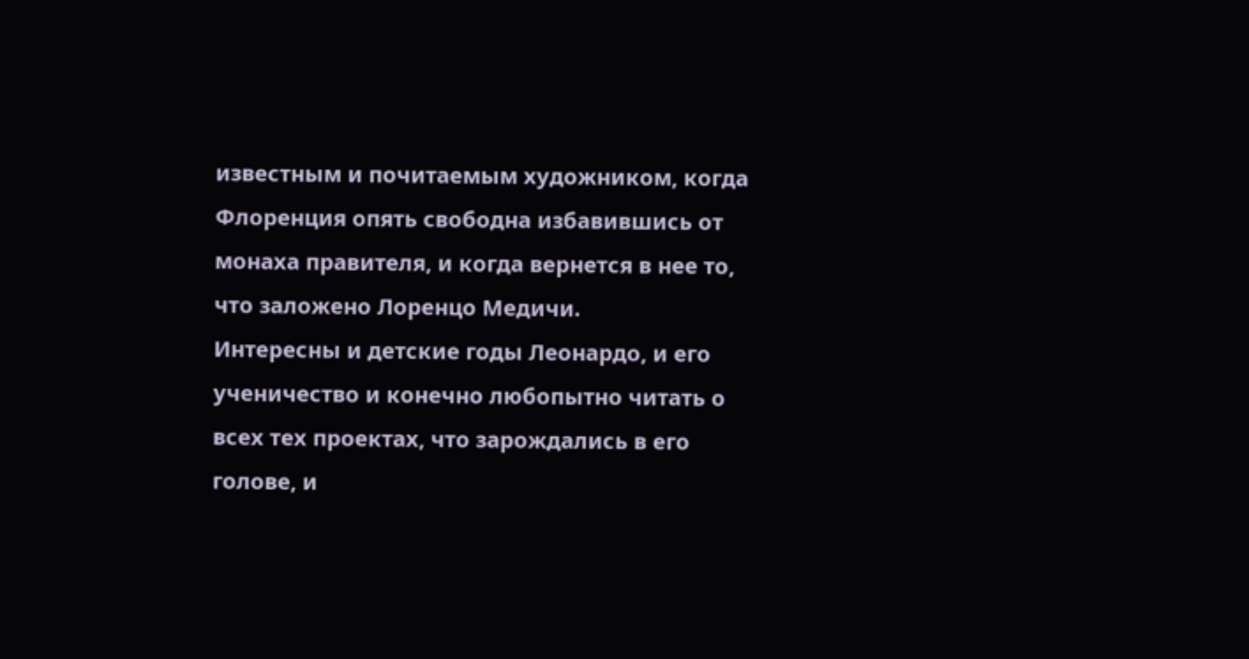известным и почитаемым художником, когда Флоренция опять свободна избавившись от монаха правителя, и когда вернется в нее то, что заложено Лоренцо Медичи.
Интересны и детские годы Леонардо, и его ученичество и конечно любопытно читать о всех тех проектах, что зарождались в его голове, и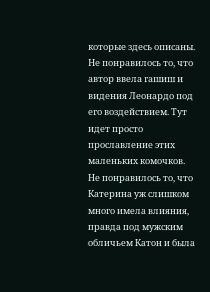которые здесь описаны.
Не понравилось то, что автор ввела гашиш и видения Леонардо под его воздействием. Тут идет просто прославление этих маленьких комочков. Не понравилось то, что Катерина уж слишком много имела влияния, правда под мужским обличьем Катон и была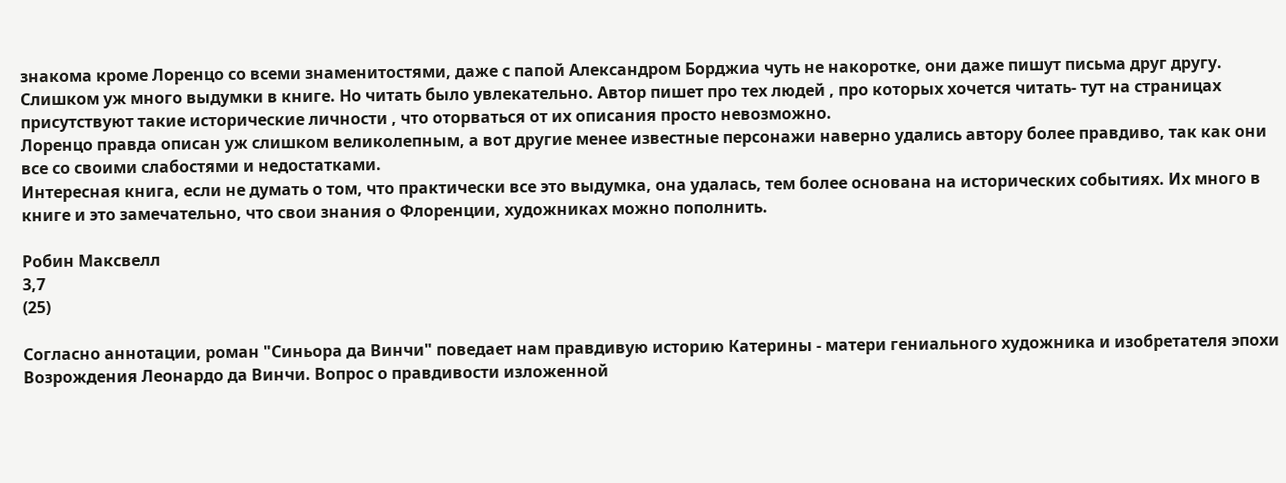знакома кроме Лоренцо со всеми знаменитостями, даже с папой Александром Борджиа чуть не накоротке, они даже пишут письма друг другу. Слишком уж много выдумки в книге. Но читать было увлекательно. Автор пишет про тех людей , про которых хочется читать- тут на страницах присутствуют такие исторические личности , что оторваться от их описания просто невозможно.
Лоренцо правда описан уж слишком великолепным, а вот другие менее известные персонажи наверно удались автору более правдиво, так как они все со своими слабостями и недостатками.
Интересная книга, если не думать о том, что практически все это выдумка, она удалась, тем более основана на исторических событиях. Их много в книге и это замечательно, что свои знания о Флоренции, художниках можно пополнить.

Робин Максвелл
3,7
(25)

Согласно аннотации, роман "Синьора да Винчи" поведает нам правдивую историю Катерины - матери гениального художника и изобретателя эпохи Возрождения Леонардо да Винчи. Вопрос о правдивости изложенной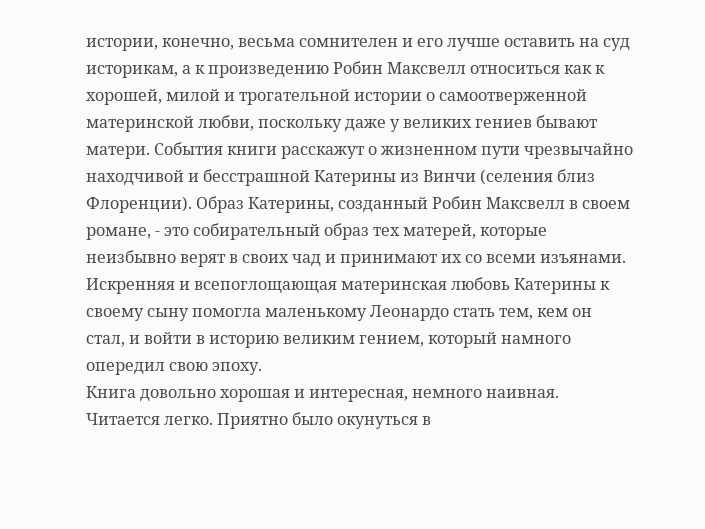истории, конечно, весьма сомнителен и его лучше оставить на суд историкам, а к произведению Робин Максвелл относиться как к хорошей, милой и трогательной истории о самоотверженной материнской любви, поскольку даже у великих гениев бывают матери. События книги расскажут о жизненном пути чрезвычайно находчивой и бесстрашной Катерины из Винчи (селения близ Флоренции). Образ Катерины, созданный Робин Максвелл в своем романе, - это собирательный образ тех матерей, которые неизбывно верят в своих чад и принимают их со всеми изъянами. Искренняя и всепоглощающая материнская любовь Катерины к своему сыну помогла маленькому Леонардо стать тем, кем он стал, и войти в историю великим гением, который намного опередил свою эпоху.
Книга довольно хорошая и интересная, немного наивная. Читается легко. Приятно было окунуться в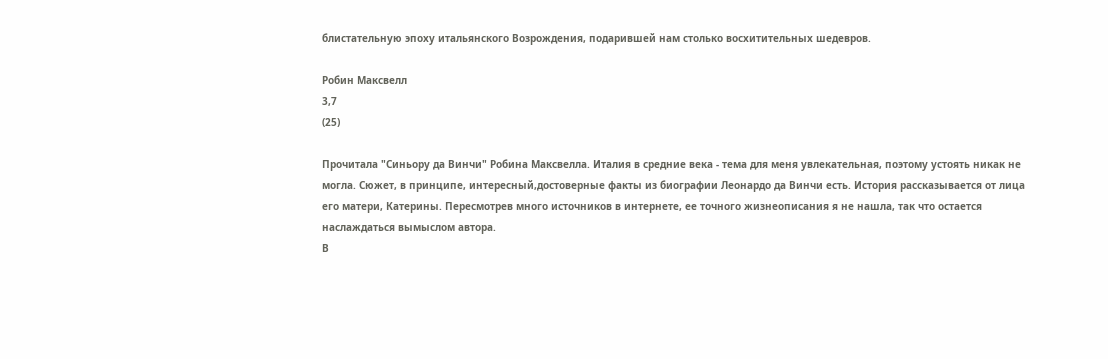блистательную эпоху итальянского Возрождения, подарившей нам столько восхитительных шедевров.

Робин Максвелл
3,7
(25)

Прочитала "Синьору да Винчи" Робина Максвелла. Италия в средние века - тема для меня увлекательная, поэтому устоять никак не могла. Сюжет, в принципе, интересный,достоверные факты из биографии Леонардо да Винчи есть. История рассказывается от лица его матери, Катерины. Пересмотрев много источников в интернете, ее точного жизнеописания я не нашла, так что остается наслаждаться вымыслом автора.
В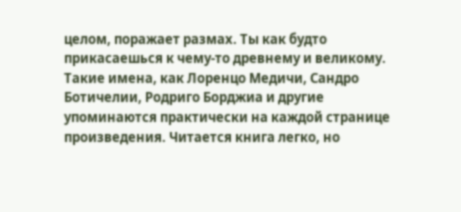целом, поражает размах. Ты как будто прикасаешься к чему-то древнему и великому. Такие имена, как Лоренцо Медичи, Сандро Ботичелии, Родриго Борджиа и другие упоминаются практически на каждой странице произведения. Читается книга легко, но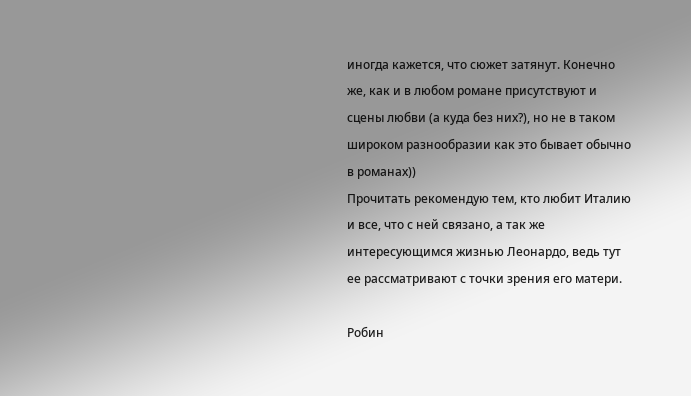иногда кажется, что сюжет затянут. Конечно же, как и в любом романе присутствуют и сцены любви (а куда без них?), но не в таком широком разнообразии как это бывает обычно в романах))
Прочитать рекомендую тем, кто любит Италию и все, что с ней связано, а так же интересующимся жизнью Леонардо, ведь тут ее рассматривают с точки зрения его матери.

Робин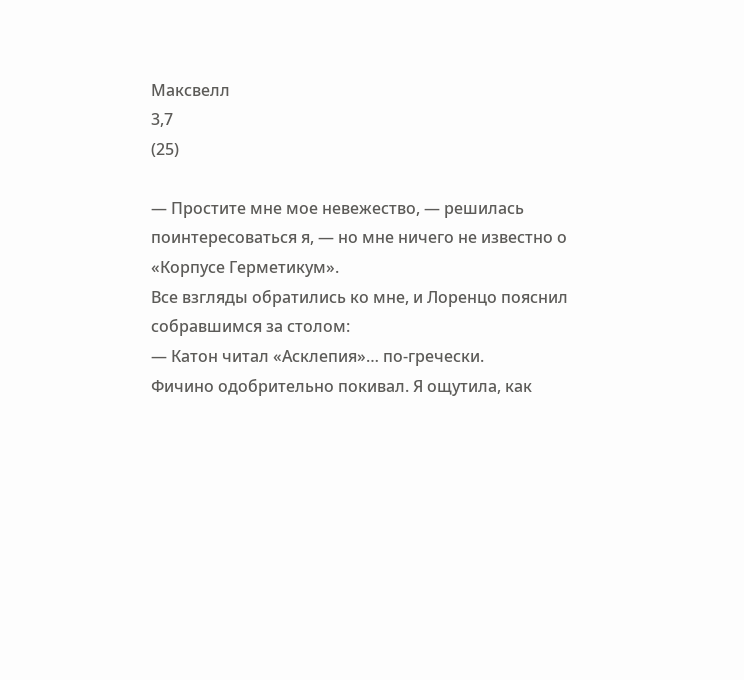Максвелл
3,7
(25)

— Простите мне мое невежество, — решилась поинтересоваться я, — но мне ничего не известно о «Корпусе Герметикум».
Все взгляды обратились ко мне, и Лоренцо пояснил собравшимся за столом:
— Катон читал «Асклепия»… по-гречески.
Фичино одобрительно покивал. Я ощутила, как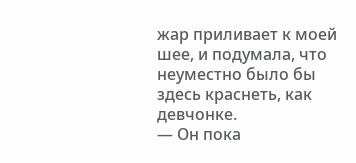жар приливает к моей шее, и подумала, что неуместно было бы здесь краснеть, как девчонке.
— Он пока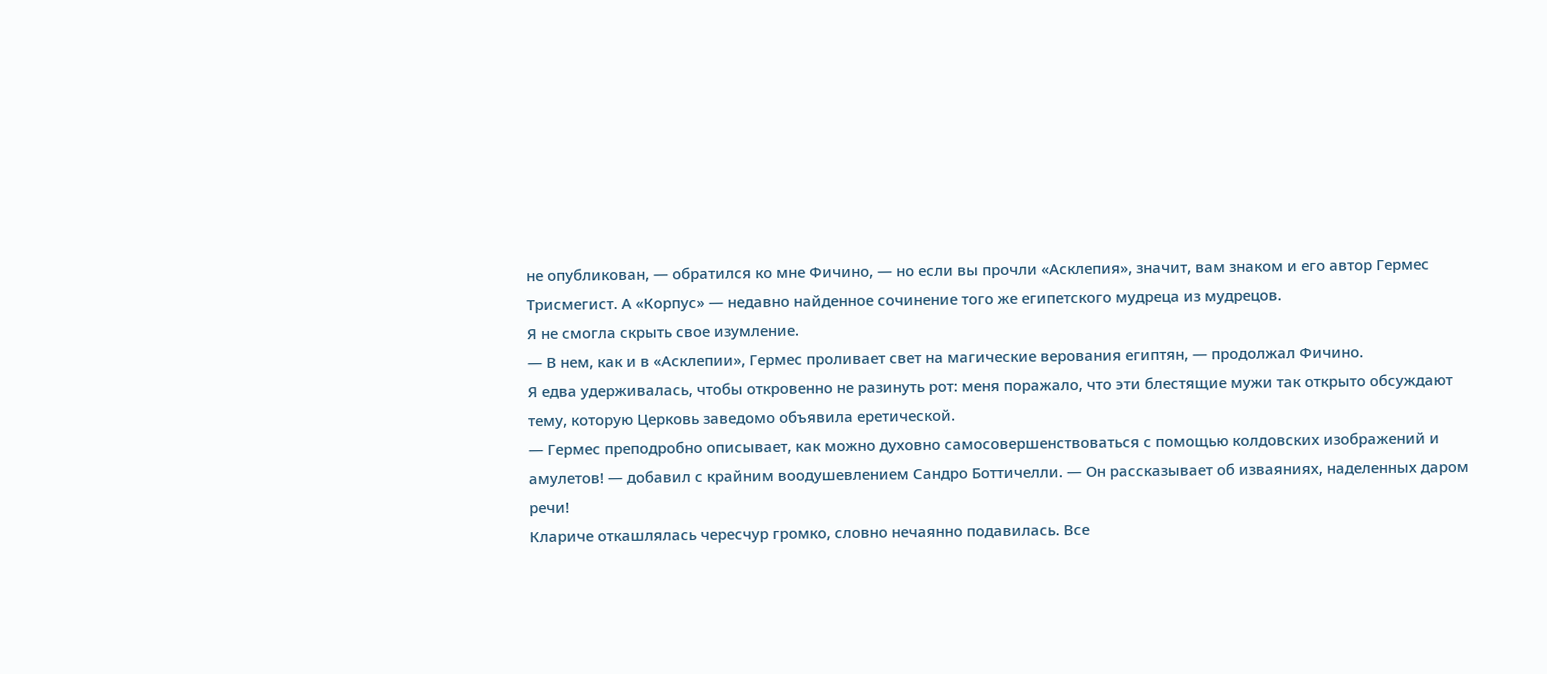не опубликован, — обратился ко мне Фичино, — но если вы прочли «Асклепия», значит, вам знаком и его автор Гермес Трисмегист. А «Корпус» — недавно найденное сочинение того же египетского мудреца из мудрецов.
Я не смогла скрыть свое изумление.
— В нем, как и в «Асклепии», Гермес проливает свет на магические верования египтян, — продолжал Фичино.
Я едва удерживалась, чтобы откровенно не разинуть рот: меня поражало, что эти блестящие мужи так открыто обсуждают тему, которую Церковь заведомо объявила еретической.
— Гермес преподробно описывает, как можно духовно самосовершенствоваться с помощью колдовских изображений и амулетов! — добавил с крайним воодушевлением Сандро Боттичелли. — Он рассказывает об изваяниях, наделенных даром речи!
Клариче откашлялась чересчур громко, словно нечаянно подавилась. Все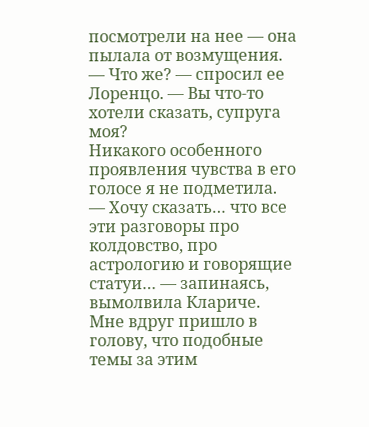посмотрели на нее — она пылала от возмущения.
— Что же? — спросил ее Лоренцо. — Вы что-то хотели сказать, супруга моя?
Никакого особенного проявления чувства в его голосе я не подметила.
— Хочу сказать… что все эти разговоры про колдовство, про астрологию и говорящие статуи… — запинаясь, вымолвила Клариче.
Мне вдруг пришло в голову, что подобные темы за этим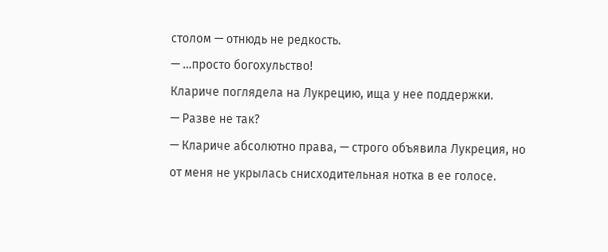столом — отнюдь не редкость.
— …просто богохульство!
Клариче поглядела на Лукрецию, ища у нее поддержки.
— Разве не так?
— Клариче абсолютно права, — строго объявила Лукреция, но от меня не укрылась снисходительная нотка в ее голосе.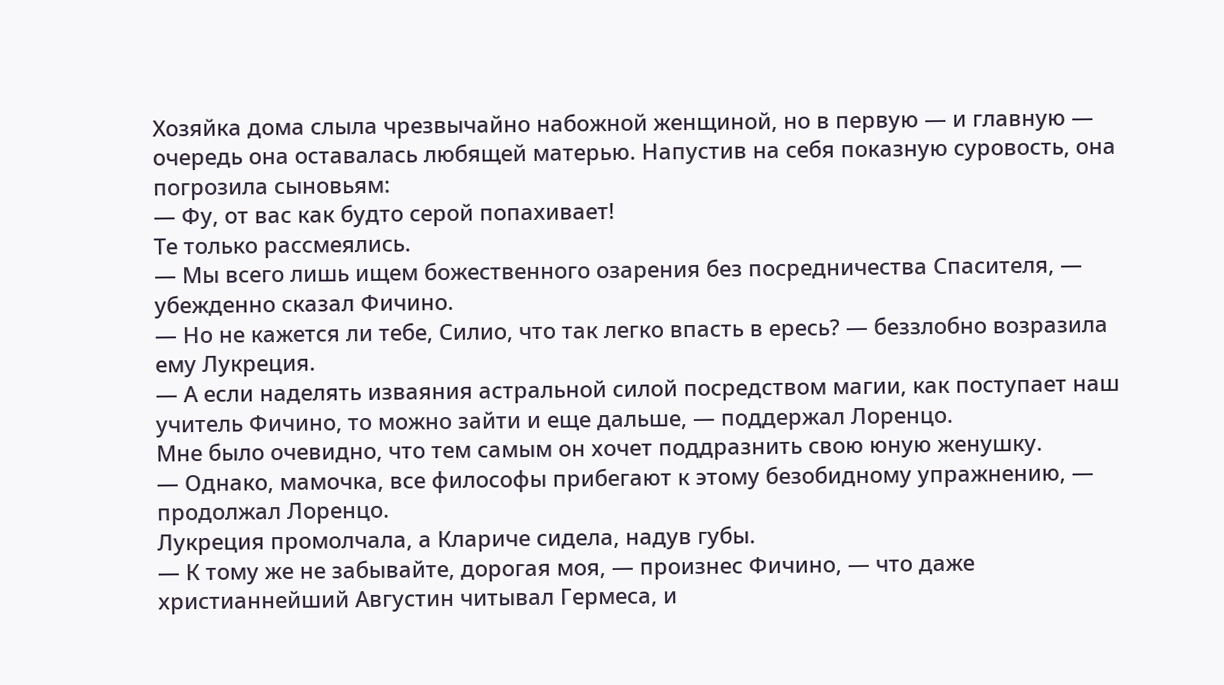Хозяйка дома слыла чрезвычайно набожной женщиной, но в первую — и главную — очередь она оставалась любящей матерью. Напустив на себя показную суровость, она погрозила сыновьям:
— Фу, от вас как будто серой попахивает!
Те только рассмеялись.
— Мы всего лишь ищем божественного озарения без посредничества Спасителя, — убежденно сказал Фичино.
— Но не кажется ли тебе, Силио, что так легко впасть в ересь? — беззлобно возразила ему Лукреция.
— А если наделять изваяния астральной силой посредством магии, как поступает наш учитель Фичино, то можно зайти и еще дальше, — поддержал Лоренцо.
Мне было очевидно, что тем самым он хочет поддразнить свою юную женушку.
— Однако, мамочка, все философы прибегают к этому безобидному упражнению, — продолжал Лоренцо.
Лукреция промолчала, а Клариче сидела, надув губы.
— К тому же не забывайте, дорогая моя, — произнес Фичино, — что даже христианнейший Августин читывал Гермеса, и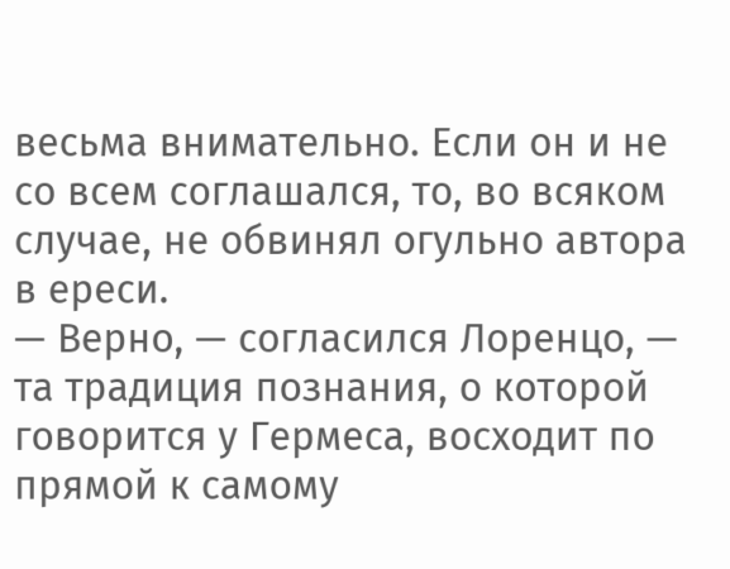весьма внимательно. Если он и не со всем соглашался, то, во всяком случае, не обвинял огульно автора в ереси.
— Верно, — согласился Лоренцо, — та традиция познания, о которой говорится у Гермеса, восходит по прямой к самому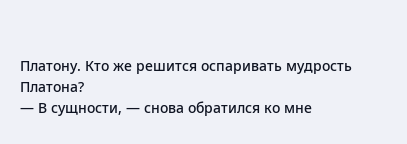Платону. Кто же решится оспаривать мудрость Платона?
— В сущности, — снова обратился ко мне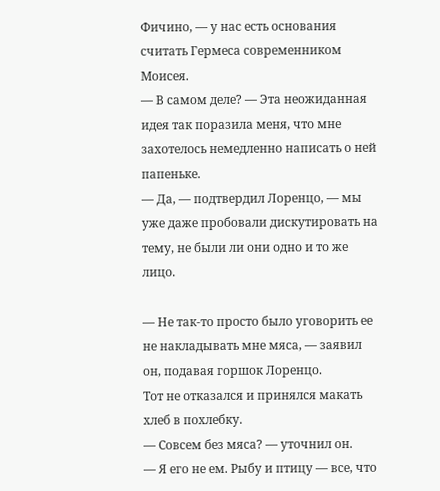Фичино, — у нас есть основания считать Гермеса современником Моисея.
— В самом деле? — Эта неожиданная идея так поразила меня, что мне захотелось немедленно написать о ней папеньке.
— Да, — подтвердил Лоренцо, — мы уже даже пробовали дискутировать на тему, не были ли они одно и то же лицо.

— Не так-то просто было уговорить ее не накладывать мне мяса, — заявил он, подавая горшок Лоренцо.
Тот не отказался и принялся макать хлеб в похлебку.
— Совсем без мяса? — уточнил он.
— Я его не ем. Рыбу и птицу — все, что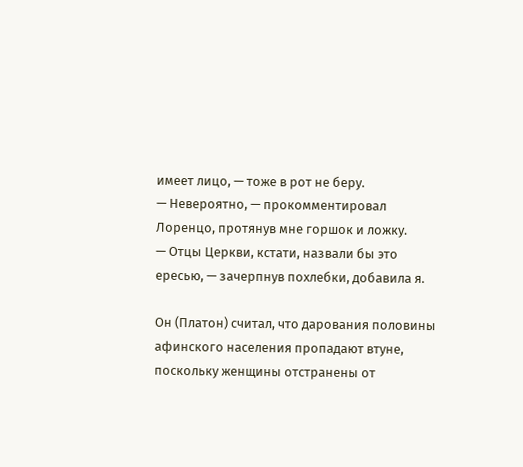имеет лицо, — тоже в рот не беру.
— Невероятно, — прокомментировал Лоренцо, протянув мне горшок и ложку.
— Отцы Церкви, кстати, назвали бы это ересью, — зачерпнув похлебки, добавила я.

Он (Платон) считал, что дарования половины афинского населения пропадают втуне, поскольку женщины отстранены от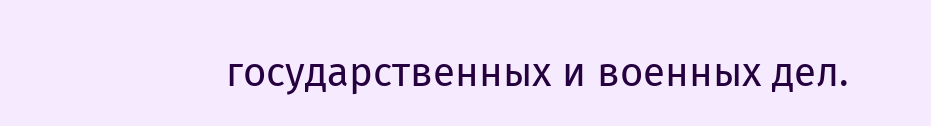государственных и военных дел.